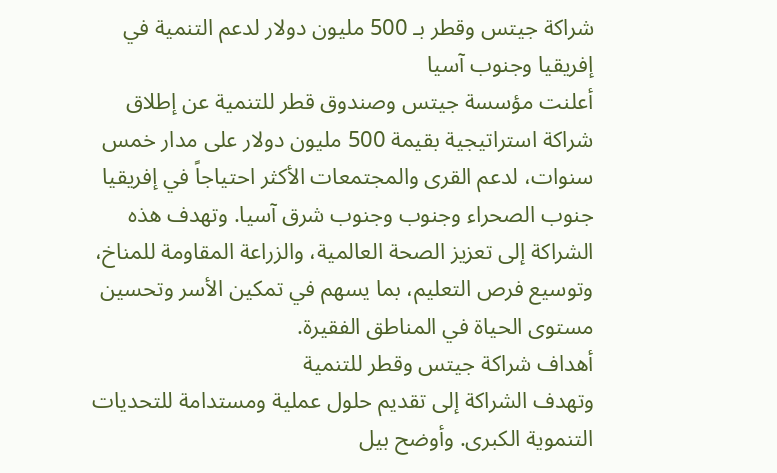شراكة جيتس وقطر بـ 500 مليون دولار لدعم التنمية في إفريقيا وجنوب آسيا
أعلنت مؤسسة جيتس وصندوق قطر للتنمية عن إطلاق شراكة استراتيجية بقيمة 500 مليون دولار على مدار خمس سنوات، لدعم القرى والمجتمعات الأكثر احتياجاً في إفريقيا جنوب الصحراء وجنوب وجنوب شرق آسيا. وتهدف هذه الشراكة إلى تعزيز الصحة العالمية، والزراعة المقاومة للمناخ، وتوسيع فرص التعليم، بما يسهم في تمكين الأسر وتحسين مستوى الحياة في المناطق الفقيرة.
أهداف شراكة جيتس وقطر للتنمية
وتهدف الشراكة إلى تقديم حلول عملية ومستدامة للتحديات التنموية الكبرى. وأوضح بيل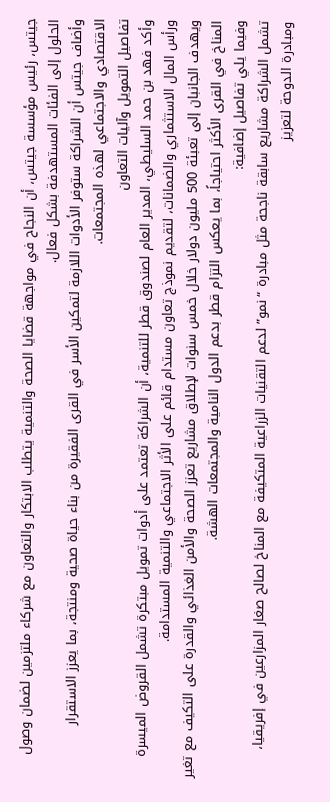جيتس، رئيس مؤسسة جيتس، أن النجاح في مواجهة قضايا الصحة والتنمية يتطلب الابتكار والتعاون مع شركاء ملتزمين لضمان وصول الحلول إلى الفئات المستهدفة بشكل فعال.
وأضاف جيتس أن الشراكة ستوفر الأدوات اللازمة لتمكين الأسر في القرى الفقيرة من بناء حياة صحية ومنتجة، بما يعزز الاستقرار الاقتصادي والاجتماعي لهذه المجتمعات.
تفاصيل التمويل وآليات التعاون
وأكد فهد بن حمد السليطي، المدير العام لصندوق قطر للتنمية، أن الشراكة تعتمد على أدوات تمويل مبتكرة تشمل القروض الميسرة ورأس المال الاستثماري والضمانات، لتقديم نموذج تعاون مستدام قائم على الأثر الاجتماعي والتنمية المستدامة.
ويهدف الجانبان إلى تعبئة 500 مليون دولار خلال خمس سنوات لإطلاق مشاريع تعزز الصحة والأمن الغذائي والقدرة على التكيف مع تغير المناخ في القرى الأكثر احتياجاً، بما يعكس التزام قطر بدعم الدول النامية والمجتمعات الهشة.
وفيما يلي تفاصيل إضافية:
تشمل الشراكة مشاريع سابقة ناجحة مثل مبادرة “نمو” لدعم التقنيات الزراعية المتكيفة مع المناخ لصالح صغار المزارعين في إفريقيا، ومبادرة الدوحة لتعزيز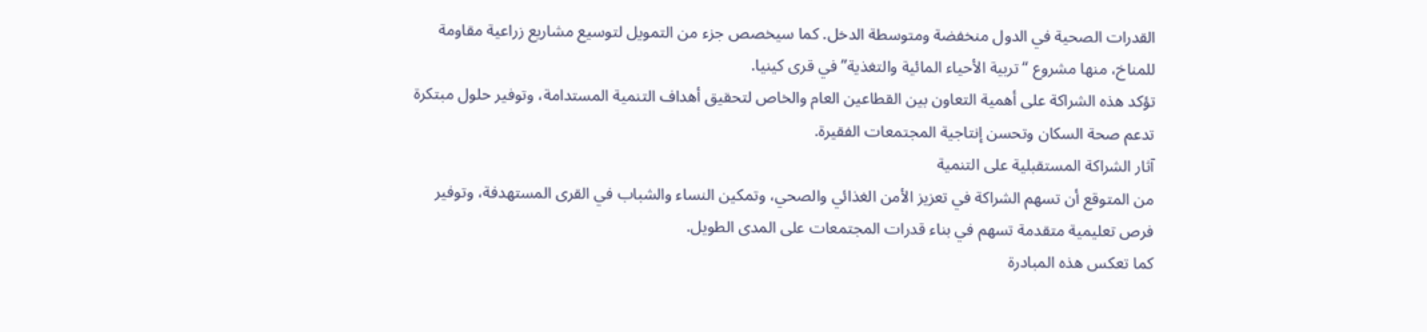القدرات الصحية في الدول منخفضة ومتوسطة الدخل. كما سيخصص جزء من التمويل لتوسيع مشاريع زراعية مقاومة للمناخ، منها مشروع “تربية الأحياء المائية والتغذية” في قرى كينيا.
تؤكد هذه الشراكة على أهمية التعاون بين القطاعين العام والخاص لتحقيق أهداف التنمية المستدامة، وتوفير حلول مبتكرة تدعم صحة السكان وتحسن إنتاجية المجتمعات الفقيرة.
آثار الشراكة المستقبلية على التنمية
من المتوقع أن تسهم الشراكة في تعزيز الأمن الغذائي والصحي، وتمكين النساء والشباب في القرى المستهدفة، وتوفير فرص تعليمية متقدمة تسهم في بناء قدرات المجتمعات على المدى الطويل.
كما تعكس هذه المبادرة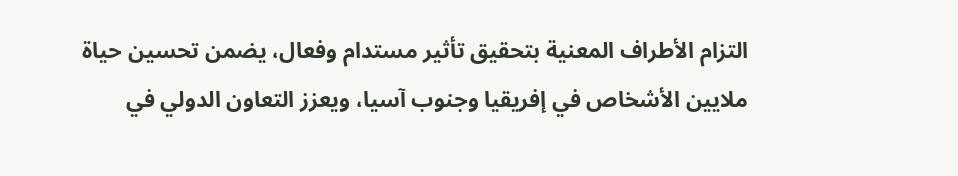التزام الأطراف المعنية بتحقيق تأثير مستدام وفعال، يضمن تحسين حياة ملايين الأشخاص في إفريقيا وجنوب آسيا، ويعزز التعاون الدولي في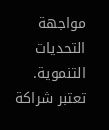مواجهة التحديات التنموية.
تعتبر شراكة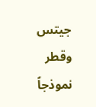جيتس وقطر نموذجاً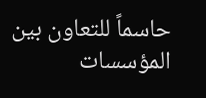حاسماً للتعاون بين المؤسسات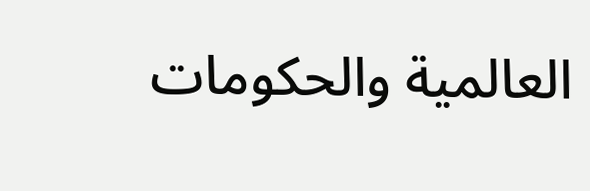العالمية والحكومات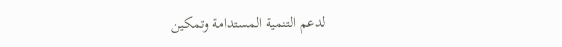لدعم التنمية المستدامة وتمكين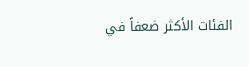الفئات الأكثر ضعفاً في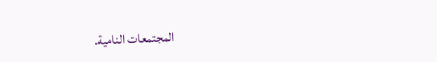المجتمعات النامية.